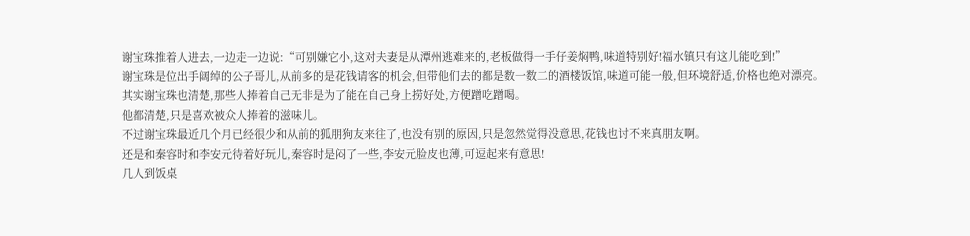谢宝珠推着人进去,一边走一边说:“可别嫌它小,这对夫妻是从潭州逃难来的,老板做得一手仔姜焖鸭,味道特别好!福水镇只有这儿能吃到!”
谢宝珠是位出手阔绰的公子哥儿,从前多的是花钱请客的机会,但带他们去的都是数一数二的酒楼饭馆,味道可能一般,但环境舒适,价格也绝对漂亮。
其实谢宝珠也清楚,那些人捧着自己无非是为了能在自己身上捞好处,方便蹭吃蹭喝。
他都清楚,只是喜欢被众人捧着的滋味儿。
不过谢宝珠最近几个月已经很少和从前的狐朋狗友来往了,也没有别的原因,只是忽然觉得没意思,花钱也讨不来真朋友啊。
还是和秦容时和李安元待着好玩儿,秦容时是闷了一些,李安元脸皮也薄,可逗起来有意思!
几人到饭桌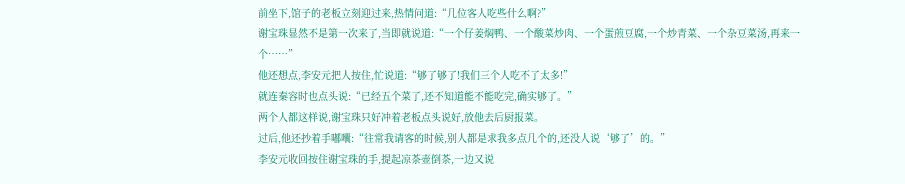前坐下,馆子的老板立刻迎过来,热情问道:“几位客人吃些什么啊?”
谢宝珠显然不是第一次来了,当即就说道:“一个仔姜焖鸭、一个酸菜炒肉、一个蛋煎豆腐,一个炒青菜、一个杂豆菜汤,再来一个……”
他还想点,李安元把人按住,忙说道:“够了够了!我们三个人吃不了太多!”
就连秦容时也点头说:“已经五个菜了,还不知道能不能吃完,确实够了。”
两个人都这样说,谢宝珠只好冲着老板点头说好,放他去后厨报菜。
过后,他还抄着手嘟囔:“往常我请客的时候,别人都是求我多点几个的,还没人说‘够了’的。”
李安元收回按住谢宝珠的手,提起凉茶壶倒茶,一边又说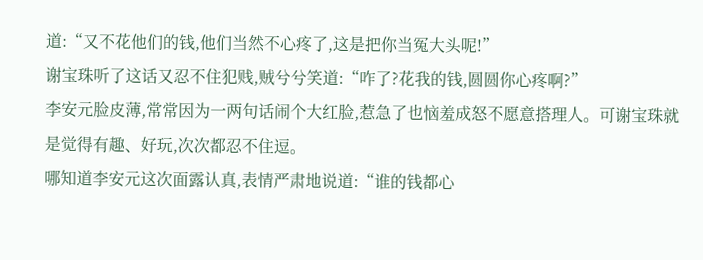道:“又不花他们的钱,他们当然不心疼了,这是把你当冤大头呢!”
谢宝珠听了这话又忍不住犯贱,贼兮兮笑道:“咋了?花我的钱,圆圆你心疼啊?”
李安元脸皮薄,常常因为一两句话闹个大红脸,惹急了也恼羞成怒不愿意搭理人。可谢宝珠就是觉得有趣、好玩,次次都忍不住逗。
哪知道李安元这次面露认真,表情严肃地说道:“谁的钱都心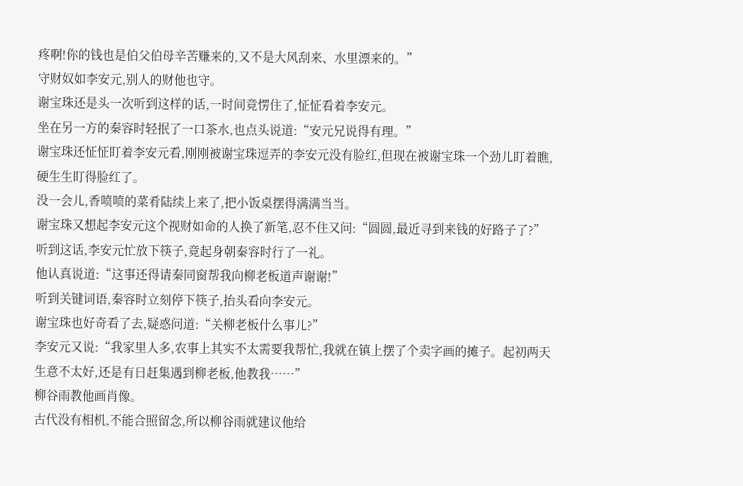疼啊!你的钱也是伯父伯母辛苦赚来的,又不是大风刮来、水里漂来的。”
守财奴如李安元,别人的财他也守。
谢宝珠还是头一次听到这样的话,一时间竟愣住了,怔怔看着李安元。
坐在另一方的秦容时轻抿了一口茶水,也点头说道:“安元兄说得有理。”
谢宝珠还怔怔盯着李安元看,刚刚被谢宝珠逗弄的李安元没有脸红,但现在被谢宝珠一个劲儿盯着瞧,硬生生盯得脸红了。
没一会儿,香喷喷的菜肴陆续上来了,把小饭桌摆得满满当当。
谢宝珠又想起李安元这个视财如命的人换了新笔,忍不住又问:“圆圆,最近寻到来钱的好路子了?”
听到这话,李安元忙放下筷子,竟起身朝秦容时行了一礼。
他认真说道:“这事还得请秦同窗帮我向柳老板道声谢谢!”
听到关键词语,秦容时立刻停下筷子,抬头看向李安元。
谢宝珠也好奇看了去,疑惑问道:“关柳老板什么事儿?”
李安元又说:“我家里人多,农事上其实不太需要我帮忙,我就在镇上摆了个卖字画的摊子。起初两天生意不太好,还是有日赶集遇到柳老板,他教我……”
柳谷雨教他画肖像。
古代没有相机,不能合照留念,所以柳谷雨就建议他给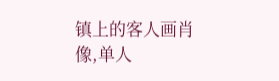镇上的客人画肖像,单人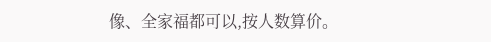像、全家福都可以,按人数算价。